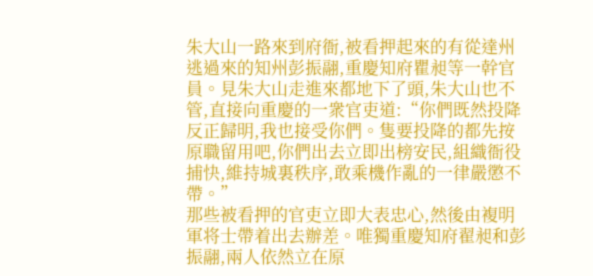朱大山一路來到府衙,被看押起來的有從達州逃過來的知州彭振翮,重慶知府瞿昶等一幹官員。見朱大山走進來都地下了頭,朱大山也不管,直接向重慶的一衆官吏道:“你們既然投降反正歸明,我也接受你們。隻要投降的都先按原職留用吧,你們出去立即出榜安民,組織衙役捕快,維持城裏秩序,敢乘機作亂的一律嚴懲不帶。”
那些被看押的官吏立即大表忠心,然後由複明軍将士帶着出去辦差。唯獨重慶知府翟昶和彭振翮,兩人依然立在原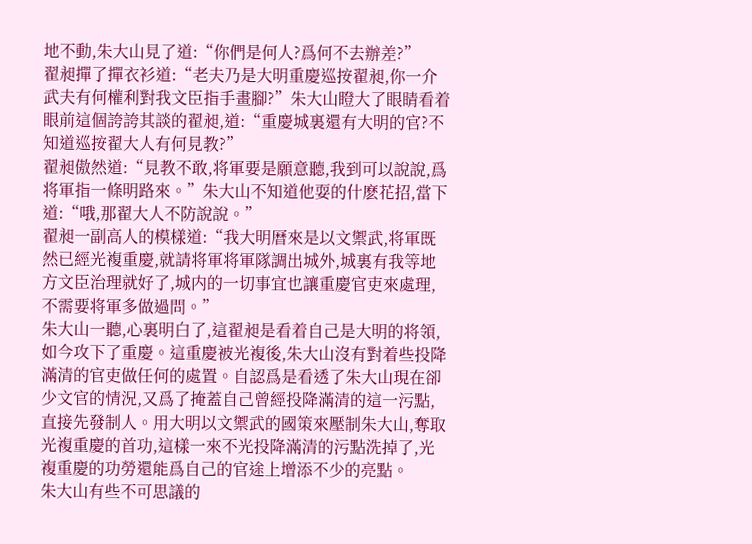地不動,朱大山見了道:“你們是何人?爲何不去辦差?”
翟昶撣了撣衣衫道:“老夫乃是大明重慶巡按翟昶,你一介武夫有何權利對我文臣指手畫腳?”朱大山瞪大了眼睛看着眼前這個誇誇其談的翟昶,道:“重慶城裏還有大明的官?不知道巡按翟大人有何見教?”
翟昶傲然道:“見教不敢,将軍要是願意聽,我到可以說說,爲将軍指一條明路來。”朱大山不知道他耍的什麽花招,當下道:“哦,那翟大人不防說說。”
翟昶一副高人的模樣道:“我大明曆來是以文禦武,将軍既然已經光複重慶,就請将軍将軍隊調出城外,城裏有我等地方文臣治理就好了,城内的一切事宜也讓重慶官吏來處理,不需要将軍多做過問。”
朱大山一聽,心裏明白了,這翟昶是看着自己是大明的将領,如今攻下了重慶。這重慶被光複後,朱大山沒有對着些投降滿清的官吏做任何的處置。自認爲是看透了朱大山現在卻少文官的情況,又爲了掩蓋自己曾經投降滿清的這一污點,直接先發制人。用大明以文禦武的國策來壓制朱大山,奪取光複重慶的首功,這樣一來不光投降滿清的污點洗掉了,光複重慶的功勞還能爲自己的官途上增添不少的亮點。
朱大山有些不可思議的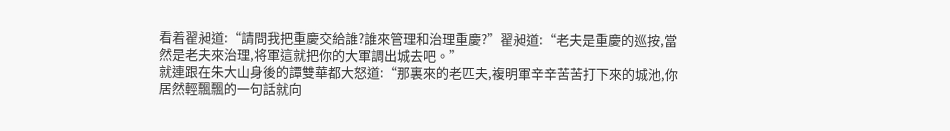看着翟昶道:“請問我把重慶交給誰?誰來管理和治理重慶?”翟昶道:“老夫是重慶的巡按,當然是老夫來治理,将軍這就把你的大軍調出城去吧。”
就連跟在朱大山身後的譚雙華都大怒道:“那裏來的老匹夫,複明軍辛辛苦苦打下來的城池,你居然輕飄飄的一句話就向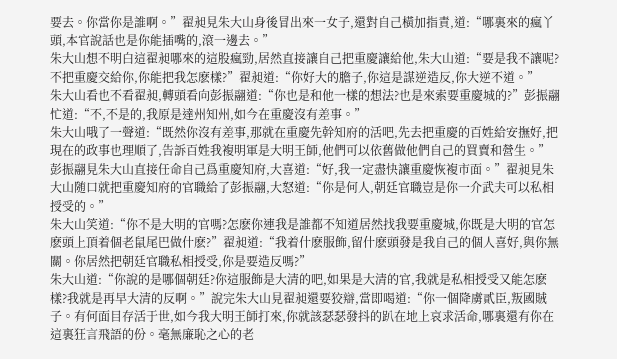要去。你當你是誰啊。”翟昶見朱大山身後冒出來一女子,還對自己橫加指責,道:“哪裏來的瘋丫頭,本官說話也是你能插嘴的,滾一邊去。”
朱大山想不明白這翟昶哪來的這股瘋勁,居然直接讓自己把重慶讓給他,朱大山道:“要是我不讓呢?不把重慶交給你,你能把我怎麽樣?”翟昶道:“你好大的膽子,你這是謀逆造反,你大逆不道。”
朱大山看也不看翟昶,轉頭看向彭振翮道:“你也是和他一樣的想法?也是來索要重慶城的?”彭振翮忙道:“不,不是的,我原是達州知州,如今在重慶沒有差事。”
朱大山哦了一聲道:“既然你沒有差事,那就在重慶先幹知府的活吧,先去把重慶的百姓給安撫好,把現在的政事也理順了,告訴百姓我複明軍是大明王師,他們可以依舊做他們自己的買賣和營生。”
彭振翮見朱大山直接任命自己爲重慶知府,大喜道:“好,我一定盡快讓重慶恢複市面。”翟昶見朱大山随口就把重慶知府的官職給了彭振翮,大怒道:“你是何人,朝廷官職豈是你一介武夫可以私相授受的。”
朱大山笑道:“你不是大明的官嗎?怎麽你連我是誰都不知道居然找我要重慶城,你既是大明的官怎麽頭上頂着個老鼠尾巴做什麽?”翟昶道:“我着什麽服飾,留什麽頭發是我自己的個人喜好,與你無關。你居然把朝廷官職私相授受,你是要造反嗎?”
朱大山道:“你說的是哪個朝廷?你這服飾是大清的吧,如果是大清的官,我就是私相授受又能怎麽樣?我就是再早大清的反啊。”說完朱大山見翟昶還要狡辯,當即喝道:“你一個降虜貳臣,叛國賊子。有何面目存活于世,如今我大明王師打來,你就該瑟瑟發抖的趴在地上哀求活命,哪裏還有你在這裏狂言飛語的份。毫無廉恥之心的老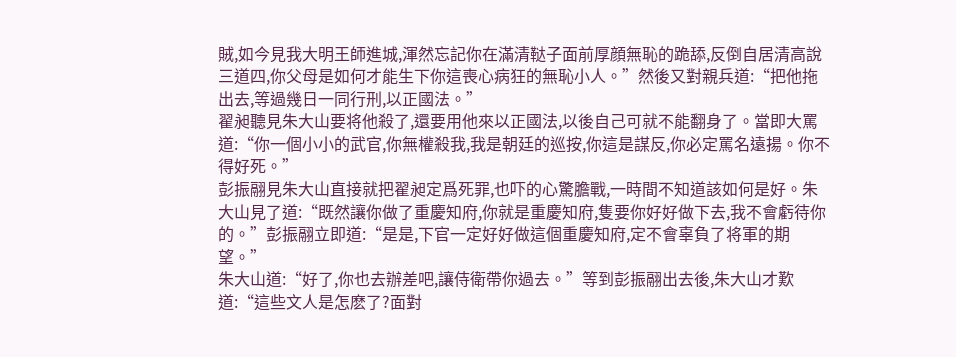賊,如今見我大明王師進城,渾然忘記你在滿清鞑子面前厚顔無恥的跪舔,反倒自居清高說三道四,你父母是如何才能生下你這喪心病狂的無恥小人。”然後又對親兵道:“把他拖出去,等過幾日一同行刑,以正國法。”
翟昶聽見朱大山要将他殺了,還要用他來以正國法,以後自己可就不能翻身了。當即大罵道:“你一個小小的武官,你無權殺我,我是朝廷的巡按,你這是謀反,你必定罵名遠揚。你不得好死。”
彭振翮見朱大山直接就把翟昶定爲死罪,也吓的心驚膽戰,一時間不知道該如何是好。朱大山見了道:“既然讓你做了重慶知府,你就是重慶知府,隻要你好好做下去,我不會虧待你的。”彭振翮立即道:“是是,下官一定好好做這個重慶知府,定不會辜負了将軍的期望。”
朱大山道:“好了,你也去辦差吧,讓侍衛帶你過去。”等到彭振翮出去後,朱大山才歎道:“這些文人是怎麽了?面對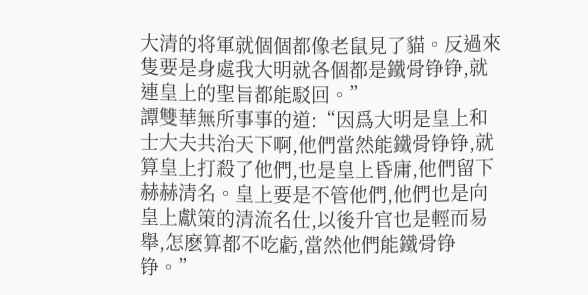大清的将軍就個個都像老鼠見了貓。反過來隻要是身處我大明就各個都是鐵骨铮铮,就連皇上的聖旨都能駁回。”
譚雙華無所事事的道:“因爲大明是皇上和士大夫共治天下啊,他們當然能鐵骨铮铮,就算皇上打殺了他們,也是皇上昏庸,他們留下赫赫清名。皇上要是不管他們,他們也是向皇上獻策的清流名仕,以後升官也是輕而易舉,怎麽算都不吃虧,當然他們能鐵骨铮铮。”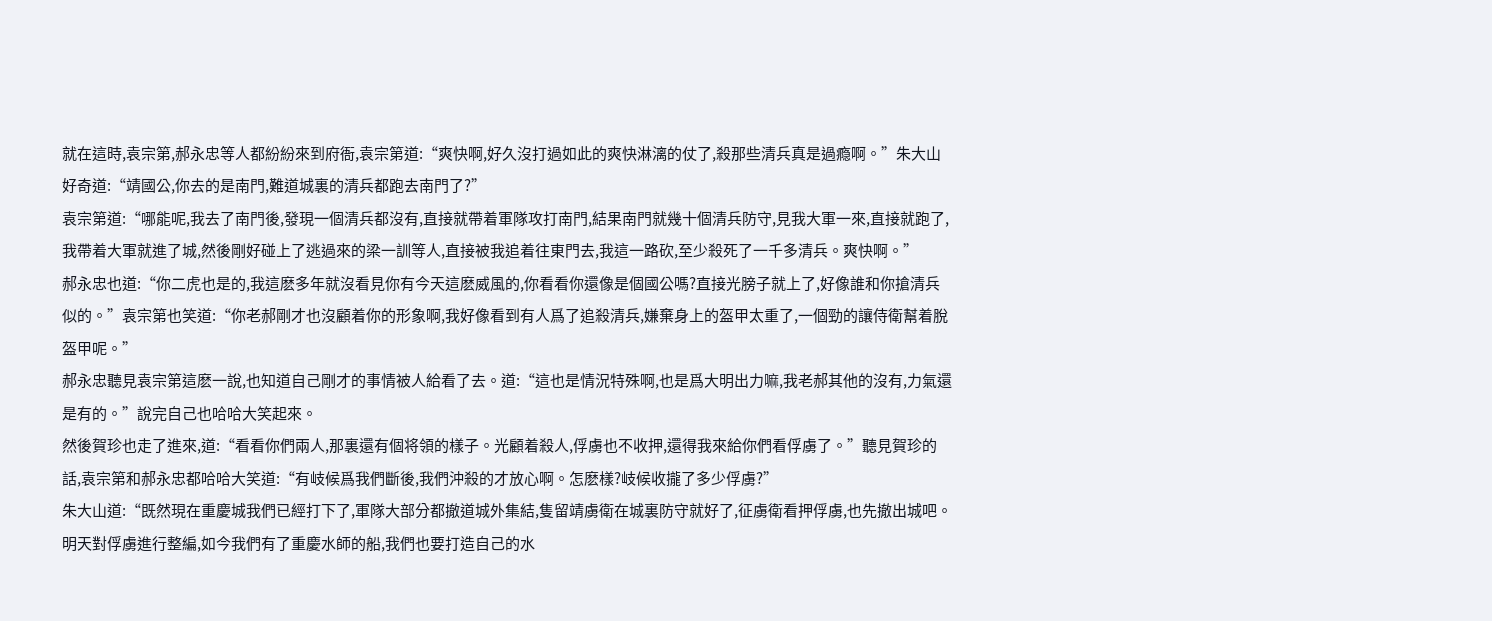就在這時,袁宗第,郝永忠等人都紛紛來到府衙,袁宗第道:“爽快啊,好久沒打過如此的爽快淋漓的仗了,殺那些清兵真是過瘾啊。”朱大山好奇道:“靖國公,你去的是南門,難道城裏的清兵都跑去南門了?”
袁宗第道:“哪能呢,我去了南門後,發現一個清兵都沒有,直接就帶着軍隊攻打南門,結果南門就幾十個清兵防守,見我大軍一來,直接就跑了,我帶着大軍就進了城,然後剛好碰上了逃過來的梁一訓等人,直接被我追着往東門去,我這一路砍,至少殺死了一千多清兵。爽快啊。”
郝永忠也道:“你二虎也是的,我這麽多年就沒看見你有今天這麽威風的,你看看你還像是個國公嗎?直接光膀子就上了,好像誰和你搶清兵似的。”袁宗第也笑道:“你老郝剛才也沒顧着你的形象啊,我好像看到有人爲了追殺清兵,嫌棄身上的盔甲太重了,一個勁的讓侍衛幫着脫盔甲呢。”
郝永忠聽見袁宗第這麽一說,也知道自己剛才的事情被人給看了去。道:“這也是情況特殊啊,也是爲大明出力嘛,我老郝其他的沒有,力氣還是有的。”說完自己也哈哈大笑起來。
然後賀珍也走了進來,道:“看看你們兩人,那裏還有個将領的樣子。光顧着殺人,俘虜也不收押,還得我來給你們看俘虜了。”聽見賀珍的話,袁宗第和郝永忠都哈哈大笑道:“有岐候爲我們斷後,我們沖殺的才放心啊。怎麽樣?岐候收攏了多少俘虜?”
朱大山道:“既然現在重慶城我們已經打下了,軍隊大部分都撤道城外集結,隻留靖虜衛在城裏防守就好了,征虜衛看押俘虜,也先撤出城吧。明天對俘虜進行整編,如今我們有了重慶水師的船,我們也要打造自己的水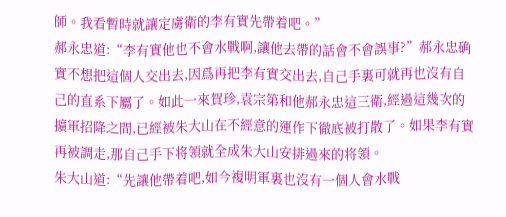師。我看暫時就讓定虜衛的李有實先帶着吧。”
郝永忠道:“李有實他也不會水戰啊,讓他去帶的話會不會誤事?”郝永忠确實不想把這個人交出去,因爲再把李有實交出去,自己手裏可就再也沒有自己的直系下屬了。如此一來賀珍,袁宗第和他郝永忠這三衛,經過這幾次的擴軍招降之間,已經被朱大山在不經意的運作下徹底被打散了。如果李有實再被調走,那自己手下将領就全成朱大山安排過來的将領。
朱大山道:“先讓他帶着吧,如今複明軍裏也沒有一個人會水戰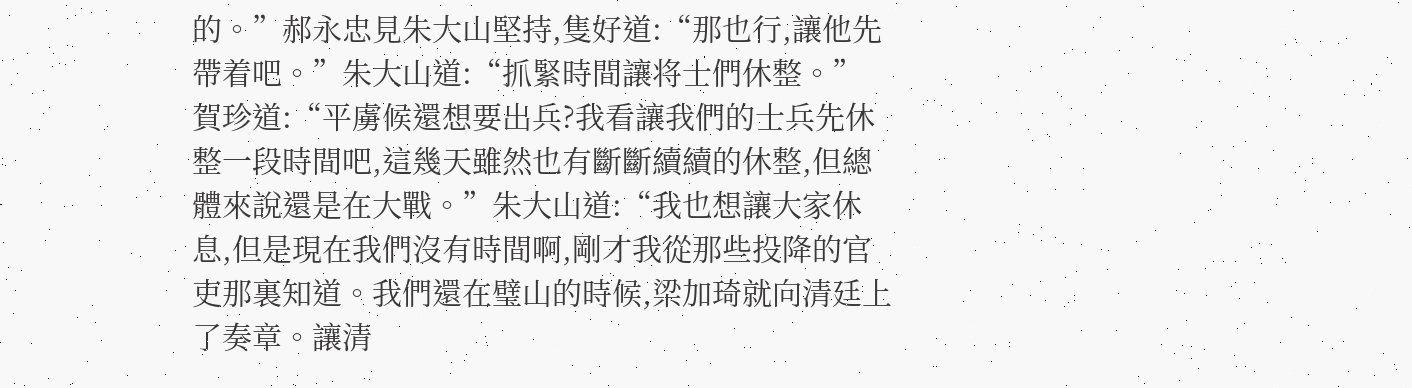的。”郝永忠見朱大山堅持,隻好道:“那也行,讓他先帶着吧。”朱大山道:“抓緊時間讓将士們休整。”
賀珍道:“平虜候還想要出兵?我看讓我們的士兵先休整一段時間吧,這幾天雖然也有斷斷續續的休整,但總體來說還是在大戰。”朱大山道:“我也想讓大家休息,但是現在我們沒有時間啊,剛才我從那些投降的官吏那裏知道。我們還在璧山的時候,梁加琦就向清廷上了奏章。讓清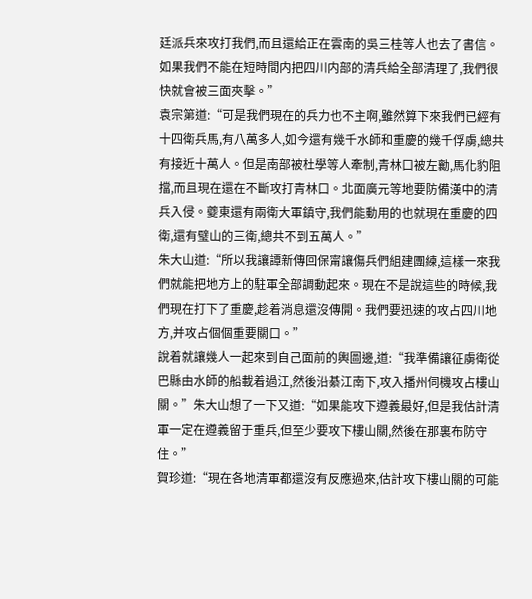廷派兵來攻打我們,而且還給正在雲南的吳三桂等人也去了書信。如果我們不能在短時間内把四川内部的清兵給全部清理了,我們很快就會被三面夾擊。”
袁宗第道:“可是我們現在的兵力也不主啊,雖然算下來我們已經有十四衛兵馬,有八萬多人,如今還有幾千水師和重慶的幾千俘虜,總共有接近十萬人。但是南部被杜學等人牽制,青林口被左勷,馬化豹阻擋,而且現在還在不斷攻打青林口。北面廣元等地要防備漢中的清兵入侵。夔東還有兩衛大軍鎮守,我們能動用的也就現在重慶的四衛,還有璧山的三衛,總共不到五萬人。”
朱大山道:“所以我讓譚新傳回保甯讓傷兵們組建團練,這樣一來我們就能把地方上的駐軍全部調動起來。現在不是說這些的時候,我們現在打下了重慶,趁着消息還沒傳開。我們要迅速的攻占四川地方,并攻占個個重要關口。”
說着就讓幾人一起來到自己面前的輿圖邊,道:“我準備讓征虜衛從巴縣由水師的船載着過江,然後沿綦江南下,攻入播州伺機攻占樓山關。”朱大山想了一下又道:“如果能攻下遵義最好,但是我估計清軍一定在遵義留于重兵,但至少要攻下樓山關,然後在那裏布防守住。”
賀珍道:“現在各地清軍都還沒有反應過來,估計攻下樓山關的可能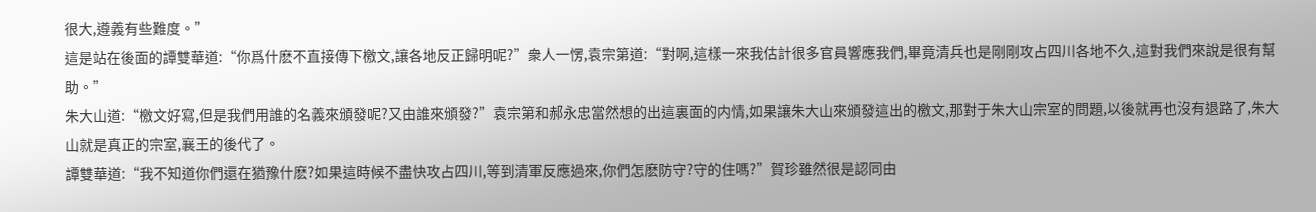很大,遵義有些難度。”
這是站在後面的譚雙華道:“你爲什麽不直接傳下檄文,讓各地反正歸明呢?”衆人一愣,袁宗第道:“對啊,這樣一來我估計很多官員響應我們,畢竟清兵也是剛剛攻占四川各地不久,這對我們來說是很有幫助。”
朱大山道:“檄文好寫,但是我們用誰的名義來頒發呢?又由誰來頒發?”袁宗第和郝永忠當然想的出這裏面的内情,如果讓朱大山來頒發這出的檄文,那對于朱大山宗室的問題,以後就再也沒有退路了,朱大山就是真正的宗室,襄王的後代了。
譚雙華道:“我不知道你們還在猶豫什麽?如果這時候不盡快攻占四川,等到清軍反應過來,你們怎麽防守?守的住嗎?”賀珍雖然很是認同由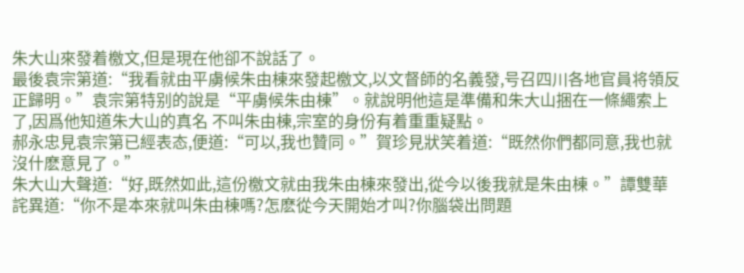朱大山來發着檄文,但是現在他卻不說話了。
最後袁宗第道:“我看就由平虜候朱由棟來發起檄文,以文督師的名義發,号召四川各地官員将領反正歸明。”袁宗第特别的說是“平虜候朱由棟”。就說明他這是準備和朱大山捆在一條繩索上了,因爲他知道朱大山的真名 不叫朱由棟,宗室的身份有着重重疑點。
郝永忠見袁宗第已經表态,便道:“可以,我也贊同。”賀珍見狀笑着道:“既然你們都同意,我也就沒什麽意見了。”
朱大山大聲道:“好,既然如此,這份檄文就由我朱由棟來發出,從今以後我就是朱由棟。”譚雙華詫異道:“你不是本來就叫朱由棟嗎?怎麽從今天開始才叫?你腦袋出問題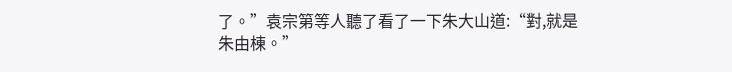了。”袁宗第等人聽了看了一下朱大山道:“對,就是朱由棟。”